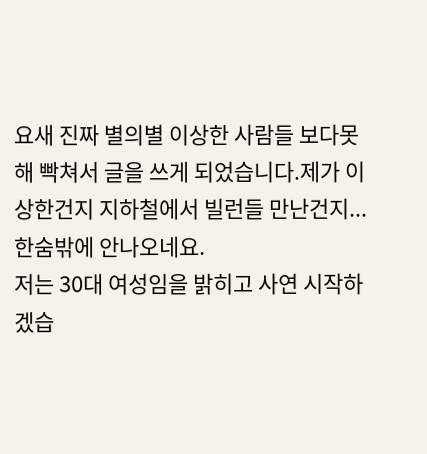요새 진짜 별의별 이상한 사람들 보다못해 빡쳐서 글을 쓰게 되었습니다.제가 이상한건지 지하철에서 빌런들 만난건지... 한숨밖에 안나오네요.
저는 30대 여성임을 밝히고 사연 시작하겠습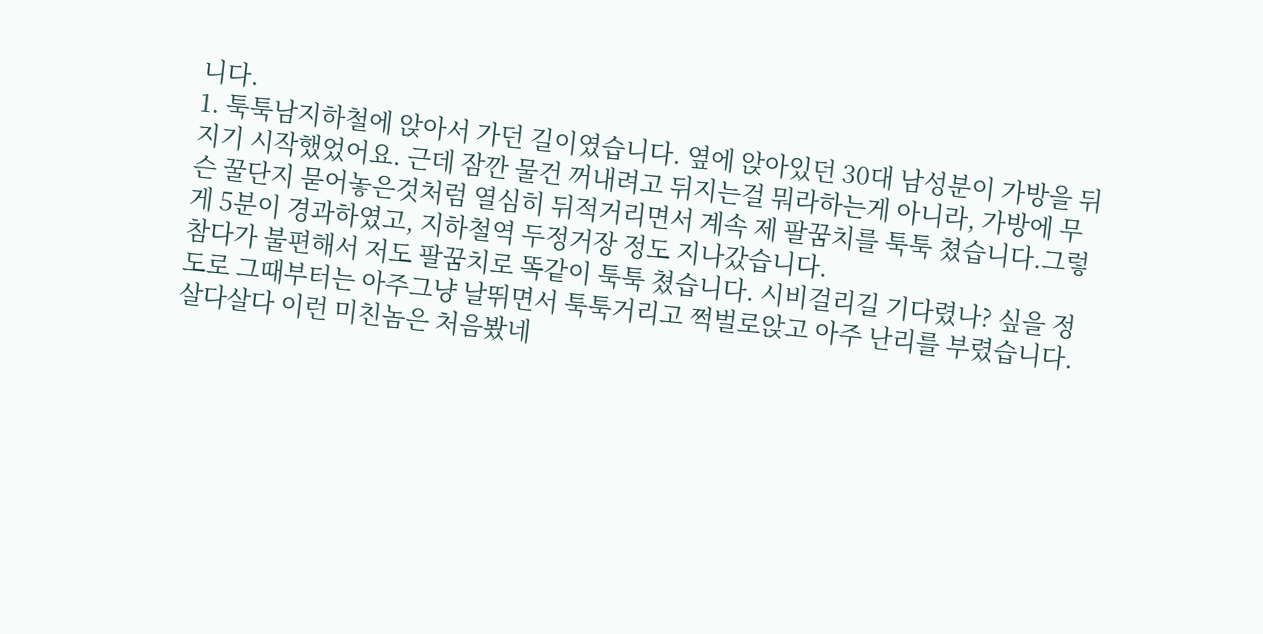니다.
1. 툭툭남지하철에 앉아서 가던 길이였습니다. 옆에 앉아있던 30대 남성분이 가방을 뒤지기 시작했었어요. 근데 잠깐 물건 꺼내려고 뒤지는걸 뭐라하는게 아니라, 가방에 무슨 꿀단지 묻어놓은것처럼 열심히 뒤적거리면서 계속 제 팔꿈치를 툭툭 쳤습니다.그렇게 5분이 경과하였고, 지하철역 두정거장 정도 지나갔습니다.
참다가 불편해서 저도 팔꿈치로 똑같이 툭툭 쳤습니다. 시비걸리길 기다렸나? 싶을 정도로 그때부터는 아주그냥 날뛰면서 툭툭거리고 쩍벌로앉고 아주 난리를 부렸습니다.
살다살다 이런 미친놈은 처음봤네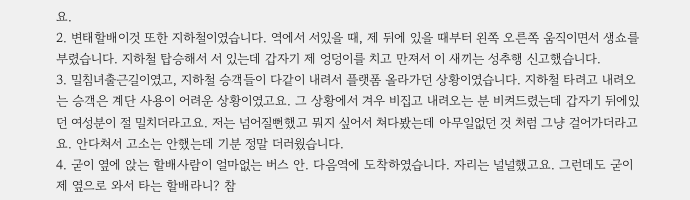요.
2. 변태할배이것 또한 지하철이였습니다. 역에서 서있을 때, 제 뒤에 있을 때부터 왼쪽 오른쪽 움직이면서 생쇼를 부렸습니다. 지하철 탑승해서 서 있는데 갑자기 제 엉덩이를 치고 만져서 이 새끼는 성추행 신고했습니다.
3. 밀침녀출근길이였고, 지하철 승객들이 다같이 내려서 플랫폼 올라가던 상황이였습니다. 지하철 타려고 내려오는 승객은 계단 사용이 어려운 상황이였고요. 그 상황에서 겨우 비집고 내려오는 분 비켜드렸는데 갑자기 뒤에있던 여성분이 절 밀치더라고요. 저는 넘어질뻔했고 뭐지 싶어서 쳐다봤는데 아무일없던 것 처럼 그냥 걸어가더라고요. 안다쳐서 고소는 안했는데 기분 정말 더러웠습니다.
4. 굳이 옆에 앉는 할배사람이 얼마없는 버스 안. 다음역에 도착하였습니다. 자리는 널널했고요. 그런데도 굳이 제 옆으로 와서 타는 할배라니? 참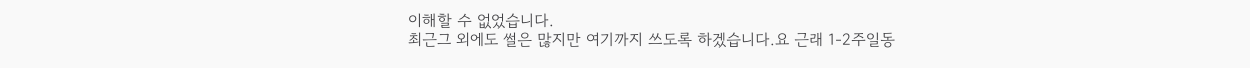이해할 수 없었습니다.
최근그 외에도 썰은 많지만 여기까지 쓰도록 하겠습니다.요 근래 1-2주일동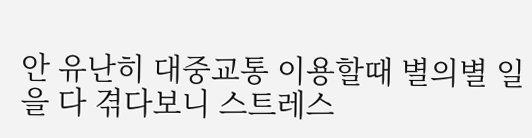안 유난히 대중교통 이용할때 별의별 일을 다 겪다보니 스트레스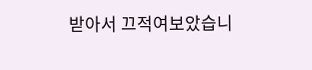받아서 끄적여보았습니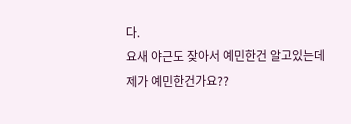다.
요새 야근도 잦아서 예민한건 알고있는데 제가 예민한건가요??